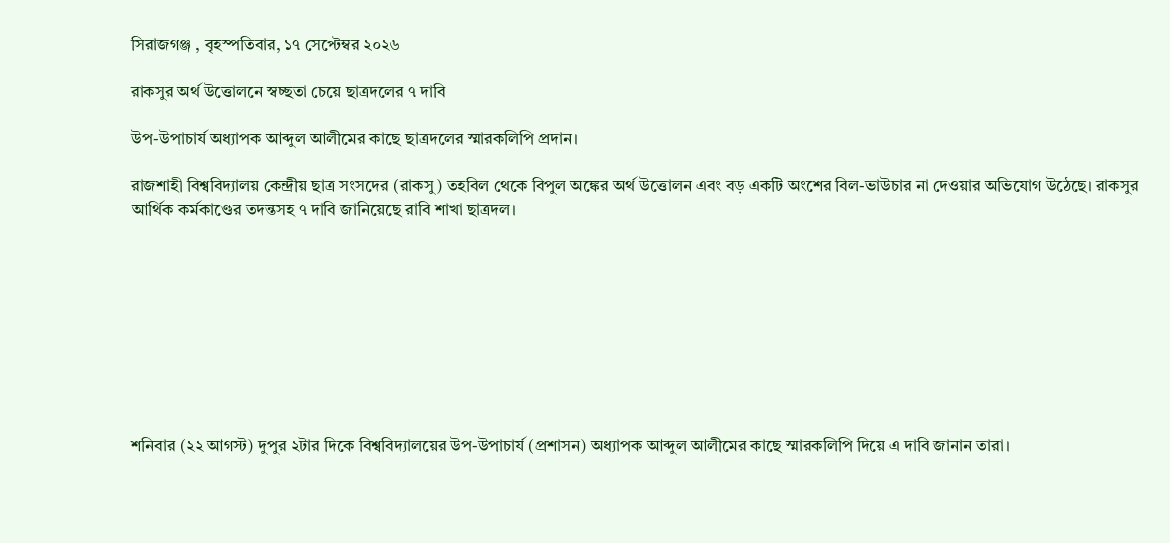সিরাজগঞ্জ , বৃহস্পতিবার, ১৭ সেপ্টেম্বর ২০২৬

রাকসুর অর্থ উত্তোলনে স্বচ্ছতা চেয়ে ছাত্রদলের ৭ দাবি

উপ-উপাচার্য অধ্যাপক আব্দুল আলীমের কাছে ছাত্রদলের স্মারকলিপি প্রদান।

রাজশাহী বিশ্ববিদ্যালয় কেন্দ্রীয় ছাত্র সংসদের (রাকসু) তহবিল থেকে বিপুল অঙ্কের অর্থ উত্তোলন এবং বড় একটি অংশের বিল-ভাউচার না দেওয়ার অভিযোগ উঠেছে। রাকসুর আর্থিক কর্মকাণ্ডের তদন্তসহ ৭ দাবি জানিয়েছে রাবি শাখা ছাত্রদল।









শনিবার (২২ আগস্ট) দুপুর ২টার দিকে বিশ্ববিদ্যালয়ের উপ-উপাচার্য (প্রশাসন) অধ্যাপক আব্দুল আলীমের কাছে স্মারকলিপি দিয়ে এ দাবি জানান তারা।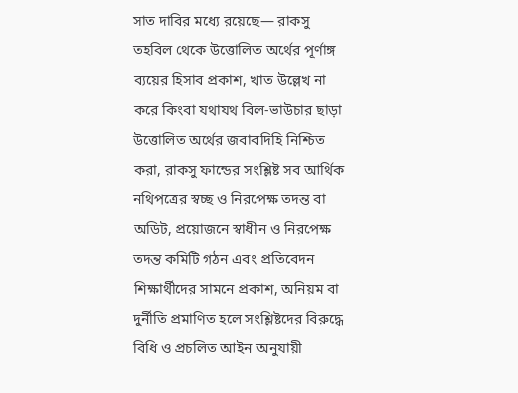সাত দাবির মধ্যে রয়েছে— রাকসু তহবিল থেকে উত্তোলিত অর্থের পূর্ণাঙ্গ ব্যয়ের হিসাব প্রকাশ, খাত উল্লেখ না করে কিংবা যথাযথ বিল-ভাউচার ছাড়া উত্তোলিত অর্থের জবাবদিহি নিশ্চিত করা, রাকসু ফান্ডের সংশ্লিষ্ট সব আর্থিক নথিপত্রের স্বচ্ছ ও নিরপেক্ষ তদন্ত বা অডিট, প্রয়োজনে স্বাধীন ও নিরপেক্ষ তদন্ত কমিটি গঠন এবং প্রতিবেদন শিক্ষার্থীদের সামনে প্রকাশ, অনিয়ম বা দুর্নীতি প্রমাণিত হলে সংশ্লিষ্টদের বিরুদ্ধে বিধি ও প্রচলিত আইন অনুযায়ী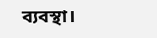ব্যবস্থা।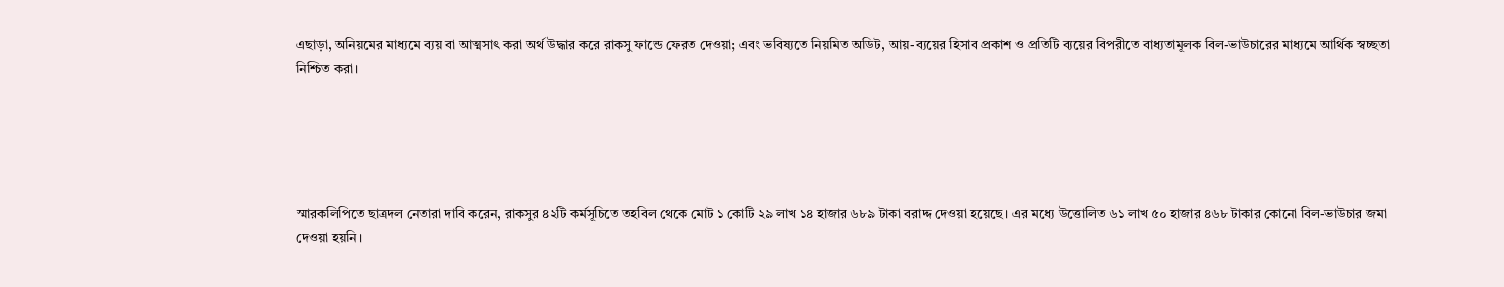এছাড়া, অনিয়মের মাধ্যমে ব্যয় বা আত্মসাৎ করা অর্থ উদ্ধার করে রাকসু ফান্ডে ফেরত দেওয়া; এবং ভবিষ্যতে নিয়মিত অডিট, আয়-ব্যয়ের হিসাব প্রকাশ ও প্রতিটি ব্যয়ের বিপরীতে বাধ্যতামূলক বিল-ভাউচারের মাধ্যমে আর্থিক স্বচ্ছতা নিশ্চিত করা।





স্মারকলিপিতে ছাত্রদল নেতারা দাবি করেন, রাকসুর ৪২টি কর্মসূচিতে তহবিল থেকে মোট ১ কোটি ২৯ লাখ ১৪ হাজার ৬৮৯ টাকা বরাদ্দ দেওয়া হয়েছে। এর মধ্যে উত্তোলিত ৬১ লাখ ৫০ হাজার ৪৬৮ টাকার কোনো বিল-ভাউচার জমা দেওয়া হয়নি।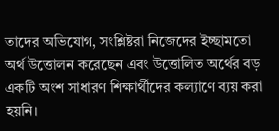তাদের অভিযোগ, সংশ্লিষ্টরা নিজেদের ইচ্ছামতো অর্থ উত্তোলন করেছেন এবং উত্তোলিত অর্থের বড় একটি অংশ সাধারণ শিক্ষার্থীদের কল্যাণে ব্যয় করা হয়নি।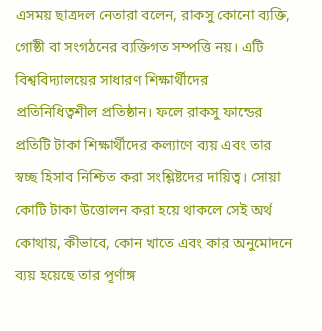এসময় ছাত্রদল নেতারা বলেন, রাকসু কোনো ব্যক্তি, গোষ্ঠী বা সংগঠনের ব্যক্তিগত সম্পত্তি নয়। এটি বিশ্ববিদ্যালয়ের সাধারণ শিক্ষার্থীদের প্রতিনিধিত্বশীল প্রতিষ্ঠান। ফলে রাকসু ফান্ডের প্রতিটি টাকা শিক্ষার্থীদের কল্যাণে ব্যয় এবং তার স্বচ্ছ হিসাব নিশ্চিত করা সংশ্লিষ্টদের দায়িত্ব। সোয়া কোটি টাকা উত্তোলন করা হয়ে থাকলে সেই অর্থ কোথায়, কীভাবে, কোন খাতে এবং কার অনুমোদনে ব্যয় হয়েছে তার পূর্ণাঙ্গ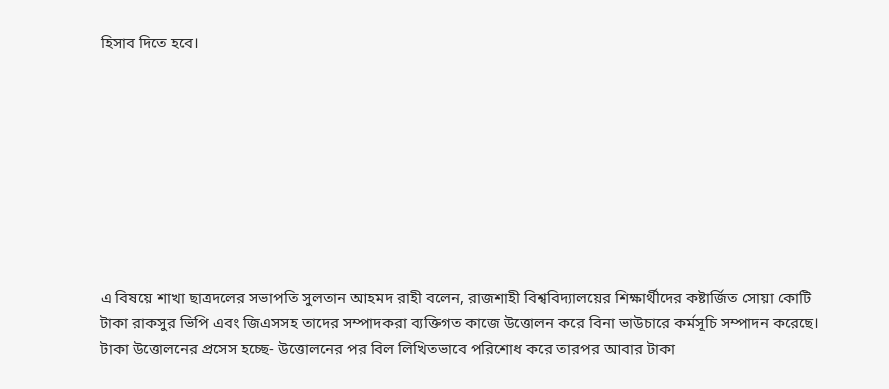হিসাব দিতে হবে।









এ বিষয়ে শাখা ছাত্রদলের সভাপতি সুলতান আহমদ রাহী বলেন, রাজশাহী বিশ্ববিদ্যালয়ের শিক্ষার্থীদের কষ্টার্জিত সোয়া কোটি টাকা রাকসুর ভিপি এবং জিএসসহ তাদের সম্পাদকরা ব্যক্তিগত কাজে উত্তোলন করে বিনা ভাউচারে কর্মসূচি সম্পাদন করেছে। টাকা উত্তোলনের প্রসেস হচ্ছে- উত্তোলনের পর বিল লিখিতভাবে পরিশোধ করে তারপর আবার টাকা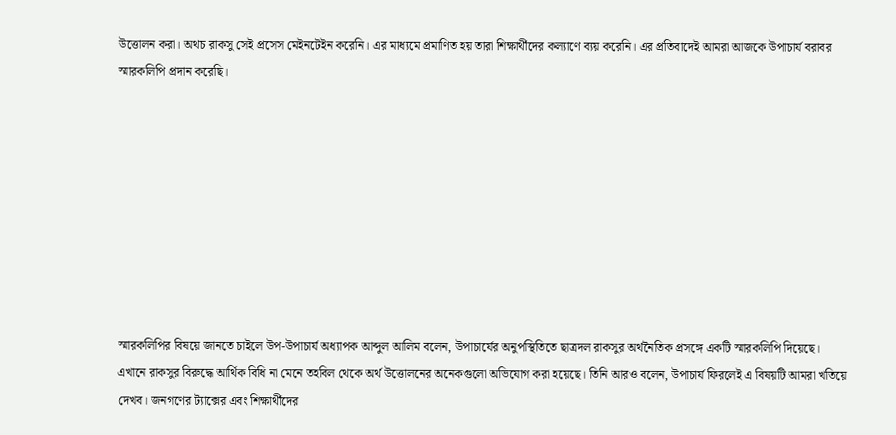উত্তোলন করা। অথচ রাকসু সেই প্রসেস মেইনটেইন করেনি। এর মাধ্যমে প্রমাণিত হয় তারা শিক্ষার্থীদের কল্যাণে ব্যয় করেনি। এর প্রতিবাদেই আমরা আজকে উপাচার্য বরাবর স্মারকলিপি প্রদান করেছি।









স্মারকলিপির বিষয়ে জানতে চাইলে উপ-উপাচার্য অধ্যাপক আব্দুল আলিম বলেন, উপাচার্যের অনুপস্থিতিতে ছাত্রদল রাকসুর অর্থনৈতিক প্রসঙ্গে একটি স্মারকলিপি দিয়েছে। এখানে রাকসুর বিরুদ্ধে আর্থিক বিধি না মেনে তহবিল থেকে অর্থ উত্তোলনের অনেকগুলো অভিযোগ করা হয়েছে। তিনি আরও বলেন, উপাচার্য ফিরলেই এ বিষয়টি আমরা খতিয়ে দেখব। জনগণের ট্যাক্সের এবং শিক্ষার্থীদের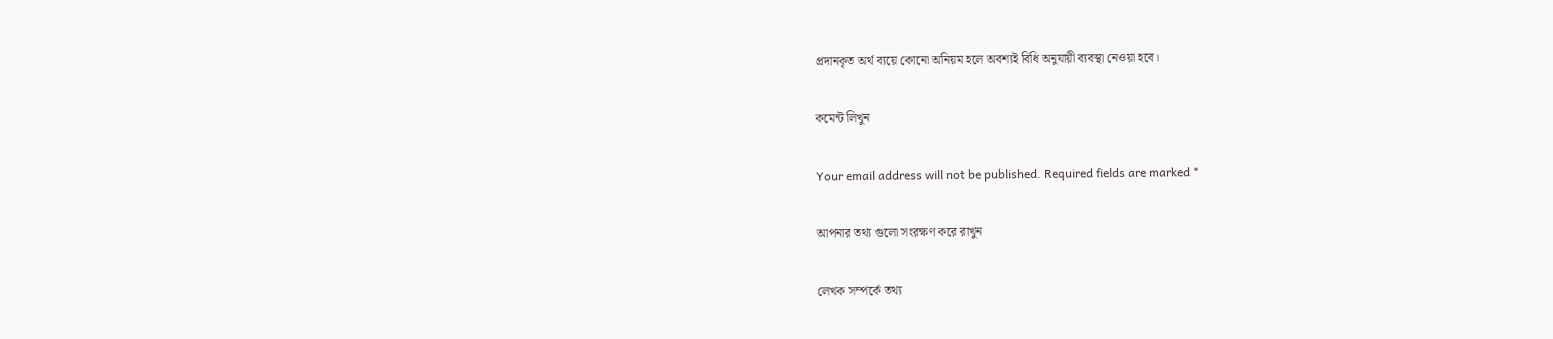প্রদানকৃত অর্থ ব্যয়ে কোনো অনিয়ম হলে অবশ্যই বিধি অনুযায়ী ব্যবস্থা নেওয়া হবে।

কমেন্ট লিখুন

Your email address will not be published. Required fields are marked *

আপনার তথ্য গুলো সংরক্ষণ করে রাখুন

লেখক সম্পর্কে তথ্য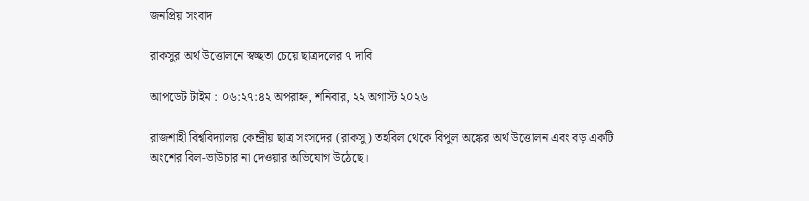জনপ্রিয় সংবাদ

রাকসুর অর্থ উত্তোলনে স্বচ্ছতা চেয়ে ছাত্রদলের ৭ দাবি

আপডেট টাইম : ০৬:২৭:৪২ অপরাহ্ন, শনিবার, ২২ অগাস্ট ২০২৬

রাজশাহী বিশ্ববিদ্যালয় কেন্দ্রীয় ছাত্র সংসদের (রাকসু) তহবিল থেকে বিপুল অঙ্কের অর্থ উত্তোলন এবং বড় একটি অংশের বিল-ভাউচার না দেওয়ার অভিযোগ উঠেছে।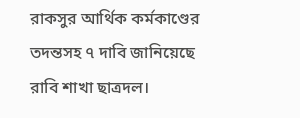রাকসুর আর্থিক কর্মকাণ্ডের তদন্তসহ ৭ দাবি জানিয়েছে রাবি শাখা ছাত্রদল।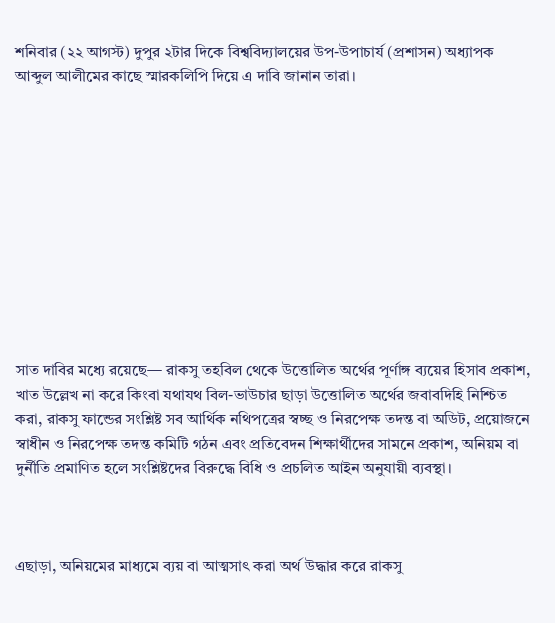শনিবার (২২ আগস্ট) দুপুর ২টার দিকে বিশ্ববিদ্যালয়ের উপ-উপাচার্য (প্রশাসন) অধ্যাপক আব্দুল আলীমের কাছে স্মারকলিপি দিয়ে এ দাবি জানান তারা।











সাত দাবির মধ্যে রয়েছে— রাকসু তহবিল থেকে উত্তোলিত অর্থের পূর্ণাঙ্গ ব্যয়ের হিসাব প্রকাশ, খাত উল্লেখ না করে কিংবা যথাযথ বিল-ভাউচার ছাড়া উত্তোলিত অর্থের জবাবদিহি নিশ্চিত করা, রাকসু ফান্ডের সংশ্লিষ্ট সব আর্থিক নথিপত্রের স্বচ্ছ ও নিরপেক্ষ তদন্ত বা অডিট, প্রয়োজনে স্বাধীন ও নিরপেক্ষ তদন্ত কমিটি গঠন এবং প্রতিবেদন শিক্ষার্থীদের সামনে প্রকাশ, অনিয়ম বা দুর্নীতি প্রমাণিত হলে সংশ্লিষ্টদের বিরুদ্ধে বিধি ও প্রচলিত আইন অনুযায়ী ব্যবস্থা।



এছাড়া, অনিয়মের মাধ্যমে ব্যয় বা আত্মসাৎ করা অর্থ উদ্ধার করে রাকসু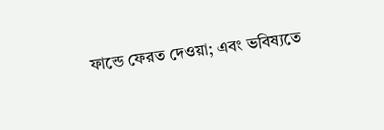ফান্ডে ফেরত দেওয়া; এবং ভবিষ্যতে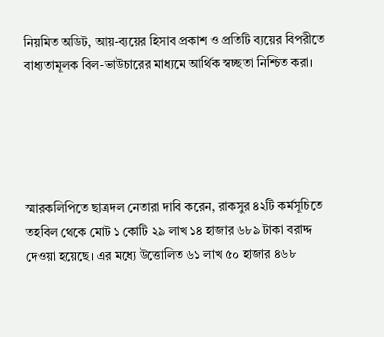নিয়মিত অডিট, আয়-ব্যয়ের হিসাব প্রকাশ ও প্রতিটি ব্যয়ের বিপরীতে বাধ্যতামূলক বিল-ভাউচারের মাধ্যমে আর্থিক স্বচ্ছতা নিশ্চিত করা।





স্মারকলিপিতে ছাত্রদল নেতারা দাবি করেন, রাকসুর ৪২টি কর্মসূচিতে তহবিল থেকে মোট ১ কোটি ২৯ লাখ ১৪ হাজার ৬৮৯ টাকা বরাদ্দ দেওয়া হয়েছে। এর মধ্যে উত্তোলিত ৬১ লাখ ৫০ হাজার ৪৬৮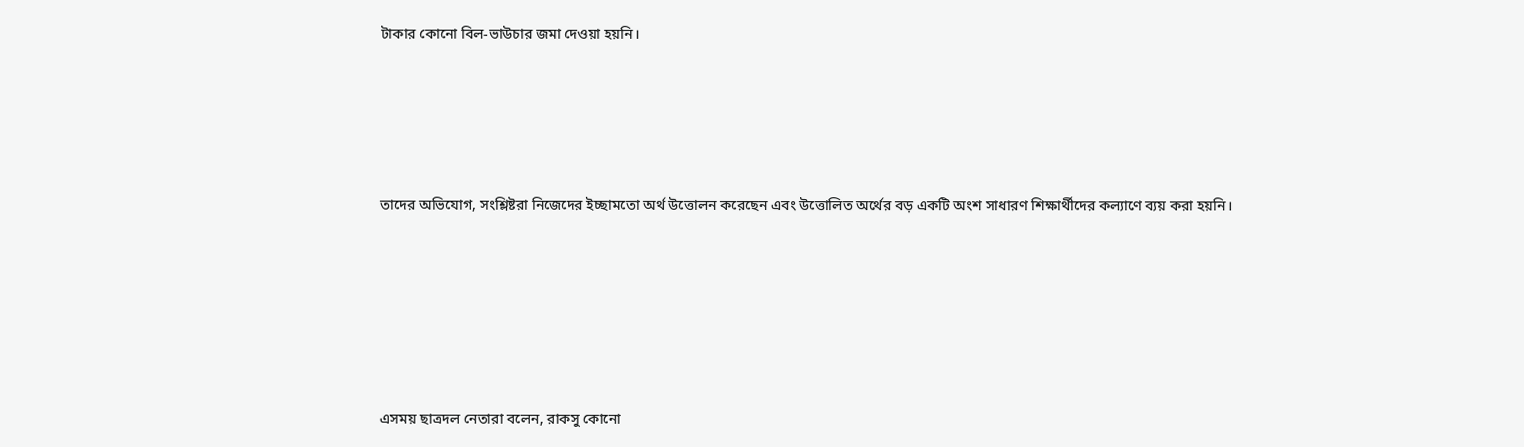টাকার কোনো বিল-ভাউচার জমা দেওয়া হয়নি।







তাদের অভিযোগ, সংশ্লিষ্টরা নিজেদের ইচ্ছামতো অর্থ উত্তোলন করেছেন এবং উত্তোলিত অর্থের বড় একটি অংশ সাধারণ শিক্ষার্থীদের কল্যাণে ব্যয় করা হয়নি।









এসময় ছাত্রদল নেতারা বলেন, রাকসু কোনো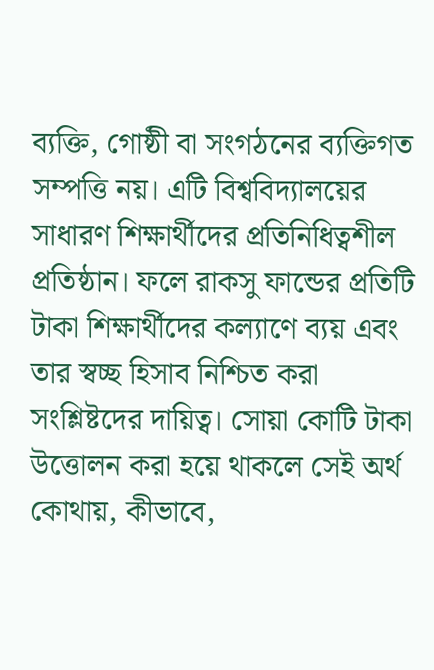ব্যক্তি, গোষ্ঠী বা সংগঠনের ব্যক্তিগত সম্পত্তি নয়। এটি বিশ্ববিদ্যালয়ের সাধারণ শিক্ষার্থীদের প্রতিনিধিত্বশীল প্রতিষ্ঠান। ফলে রাকসু ফান্ডের প্রতিটি টাকা শিক্ষার্থীদের কল্যাণে ব্যয় এবং তার স্বচ্ছ হিসাব নিশ্চিত করা সংশ্লিষ্টদের দায়িত্ব। সোয়া কোটি টাকা উত্তোলন করা হয়ে থাকলে সেই অর্থ কোথায়, কীভাবে,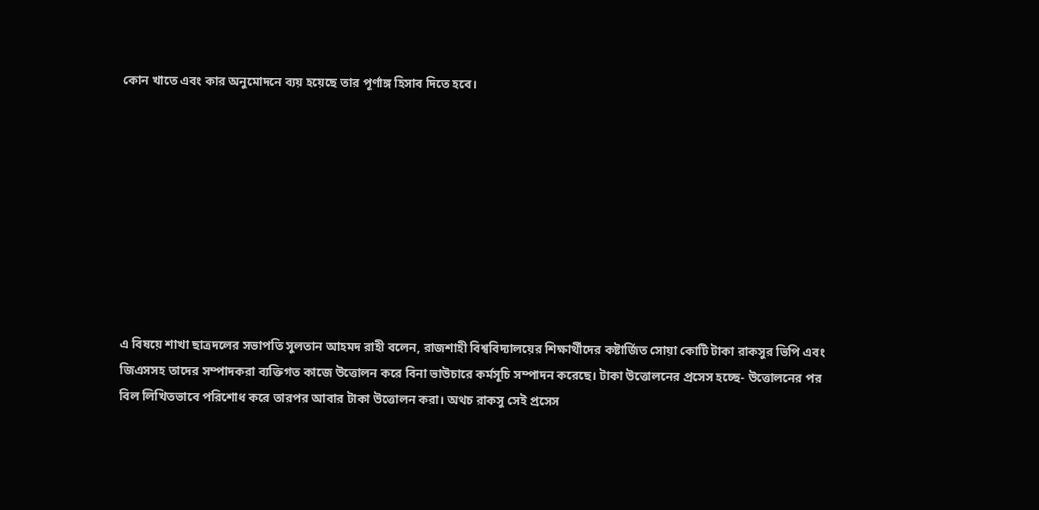কোন খাতে এবং কার অনুমোদনে ব্যয় হয়েছে তার পূর্ণাঙ্গ হিসাব দিতে হবে।









এ বিষয়ে শাখা ছাত্রদলের সভাপতি সুলতান আহমদ রাহী বলেন, রাজশাহী বিশ্ববিদ্যালয়ের শিক্ষার্থীদের কষ্টার্জিত সোয়া কোটি টাকা রাকসুর ভিপি এবং জিএসসহ তাদের সম্পাদকরা ব্যক্তিগত কাজে উত্তোলন করে বিনা ভাউচারে কর্মসূচি সম্পাদন করেছে। টাকা উত্তোলনের প্রসেস হচ্ছে- উত্তোলনের পর বিল লিখিতভাবে পরিশোধ করে তারপর আবার টাকা উত্তোলন করা। অথচ রাকসু সেই প্রসেস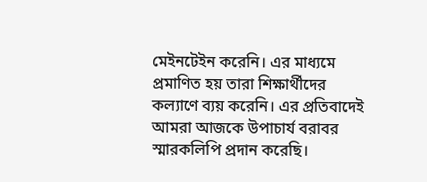মেইনটেইন করেনি। এর মাধ্যমে প্রমাণিত হয় তারা শিক্ষার্থীদের কল্যাণে ব্যয় করেনি। এর প্রতিবাদেই আমরা আজকে উপাচার্য বরাবর স্মারকলিপি প্রদান করেছি।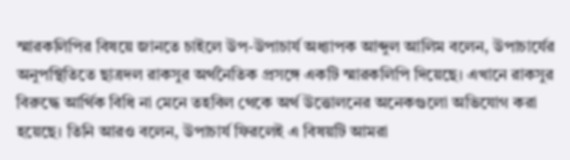স্মারকলিপির বিষয়ে জানতে চাইলে উপ-উপাচার্য অধ্যাপক আব্দুল আলিম বলেন, উপাচার্যের অনুপস্থিতিতে ছাত্রদল রাকসুর অর্থনৈতিক প্রসঙ্গে একটি স্মারকলিপি দিয়েছে। এখানে রাকসুর বিরুদ্ধে আর্থিক বিধি না মেনে তহবিল থেকে অর্থ উত্তোলনের অনেকগুলো অভিযোগ করা হয়েছে। তিনি আরও বলেন, উপাচার্য ফিরলেই এ বিষয়টি আমরা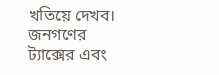খতিয়ে দেখব। জনগণের ট্যাক্সের এবং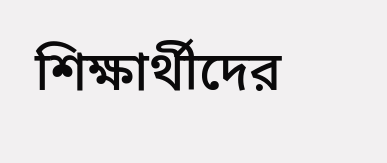শিক্ষার্থীদের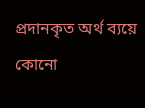প্রদানকৃত অর্থ ব্যয়ে কোনো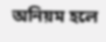অনিয়ম হলে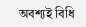অবশ্যই বিধি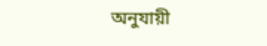অনুযায়ী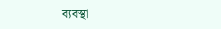ব্যবস্থা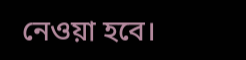নেওয়া হবে।